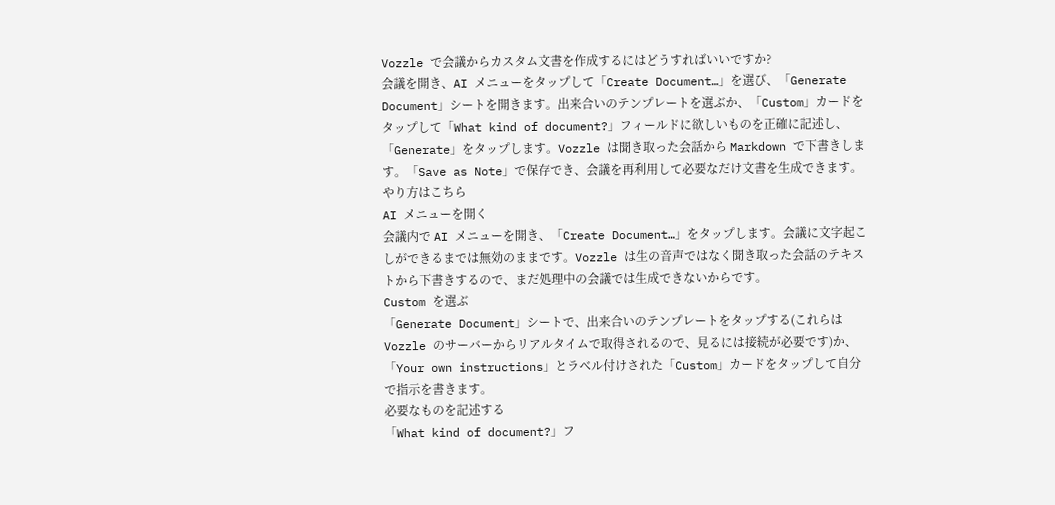Vozzle で会議からカスタム文書を作成するにはどうすればいいですか?
会議を開き、AI メニューをタップして「Create Document…」を選び、「Generate Document」シートを開きます。出来合いのテンプレートを選ぶか、「Custom」カードをタップして「What kind of document?」フィールドに欲しいものを正確に記述し、「Generate」をタップします。Vozzle は聞き取った会話から Markdown で下書きします。「Save as Note」で保存でき、会議を再利用して必要なだけ文書を生成できます。
やり方はこちら
AI メニューを開く
会議内で AI メニューを開き、「Create Document…」をタップします。会議に文字起こしができるまでは無効のままです。Vozzle は生の音声ではなく聞き取った会話のテキストから下書きするので、まだ処理中の会議では生成できないからです。
Custom を選ぶ
「Generate Document」シートで、出来合いのテンプレートをタップする(これらは Vozzle のサーバーからリアルタイムで取得されるので、見るには接続が必要です)か、「Your own instructions」とラベル付けされた「Custom」カードをタップして自分で指示を書きます。
必要なものを記述する
「What kind of document?」フ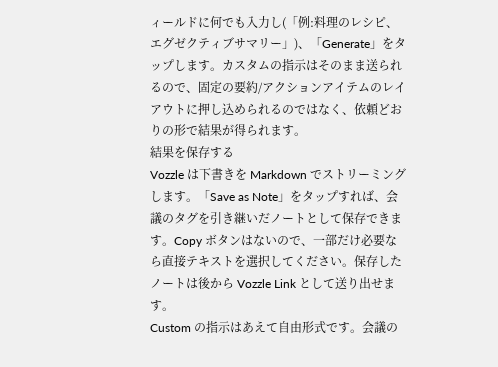ィールドに何でも入力し(「例:料理のレシピ、エグゼクティブサマリー」)、「Generate」をタップします。カスタムの指示はそのまま送られるので、固定の要約/アクションアイテムのレイアウトに押し込められるのではなく、依頼どおりの形で結果が得られます。
結果を保存する
Vozzle は下書きを Markdown でストリーミングします。「Save as Note」をタップすれば、会議のタグを引き継いだノートとして保存できます。Copy ボタンはないので、一部だけ必要なら直接テキストを選択してください。保存したノートは後から Vozzle Link として送り出せます。
Custom の指示はあえて自由形式です。会議の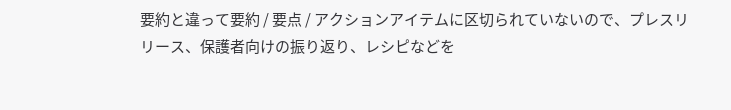要約と違って要約 / 要点 / アクションアイテムに区切られていないので、プレスリリース、保護者向けの振り返り、レシピなどを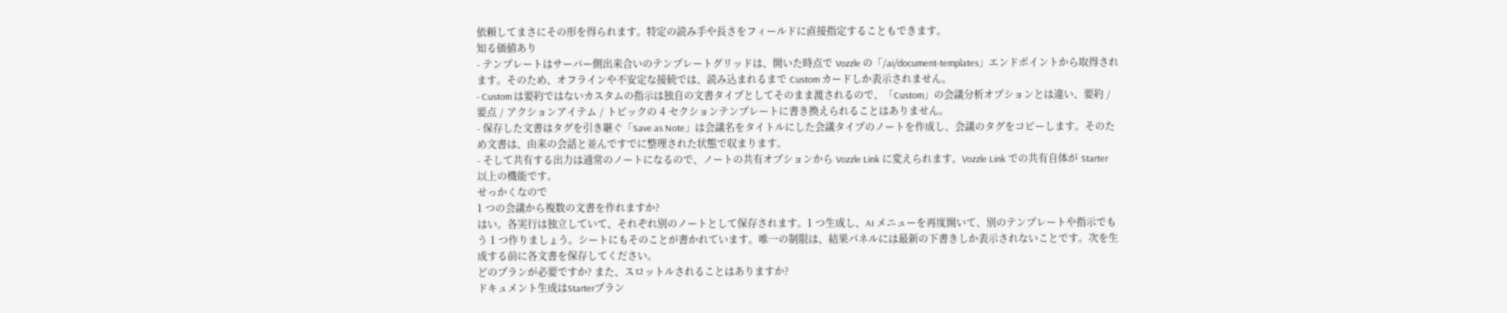依頼してまさにその形を得られます。特定の読み手や長さをフィールドに直接指定することもできます。
知る価値あり
- テンプレートはサーバー側出来合いのテンプレートグリッドは、開いた時点で Vozzle の「/ai/document-templates」エンドポイントから取得されます。そのため、オフラインや不安定な接続では、読み込まれるまで Custom カードしか表示されません。
- Custom は要約ではないカスタムの指示は独自の文書タイプとしてそのまま渡されるので、「Custom」の会議分析オプションとは違い、要約 / 要点 / アクションアイテム / トピックの 4 セクションテンプレートに書き換えられることはありません。
- 保存した文書はタグを引き継ぐ「Save as Note」は会議名をタイトルにした会議タイプのノートを作成し、会議のタグをコピーします。そのため文書は、由来の会話と並んですでに整理された状態で収まります。
- そして共有する出力は通常のノートになるので、ノートの共有オプションから Vozzle Link に変えられます。Vozzle Link での共有自体が Starter 以上の機能です。
せっかくなので
1 つの会議から複数の文書を作れますか?
はい。各実行は独立していて、それぞれ別のノートとして保存されます。1 つ生成し、AI メニューを再度開いて、別のテンプレートや指示でもう 1 つ作りましょう。シートにもそのことが書かれています。唯一の制限は、結果パネルには最新の下書きしか表示されないことです。次を生成する前に各文書を保存してください。
どのプランが必要ですか? また、スロットルされることはありますか?
ドキュメント生成はStarterプラン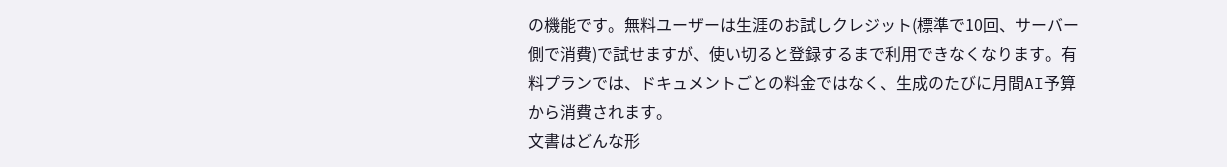の機能です。無料ユーザーは生涯のお試しクレジット(標準で10回、サーバー側で消費)で試せますが、使い切ると登録するまで利用できなくなります。有料プランでは、ドキュメントごとの料金ではなく、生成のたびに月間AI予算から消費されます。
文書はどんな形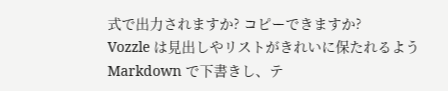式で出力されますか? コピーできますか?
Vozzle は見出しやリストがきれいに保たれるよう Markdown で下書きし、テ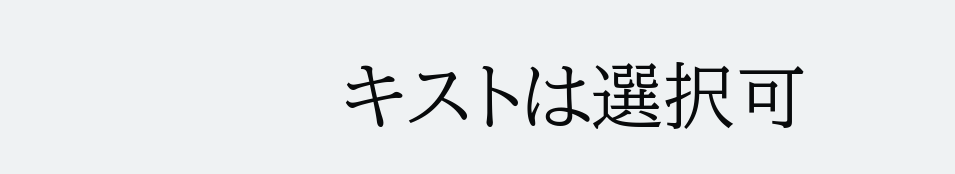キストは選択可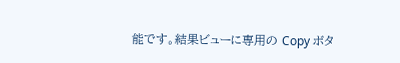能です。結果ビューに専用の Copy ボタ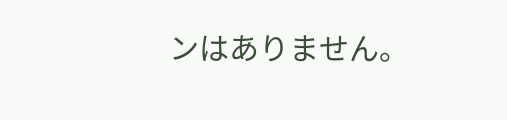ンはありません。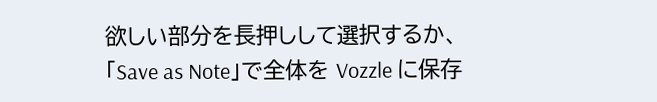欲しい部分を長押しして選択するか、「Save as Note」で全体を Vozzle に保存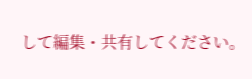して編集・共有してください。